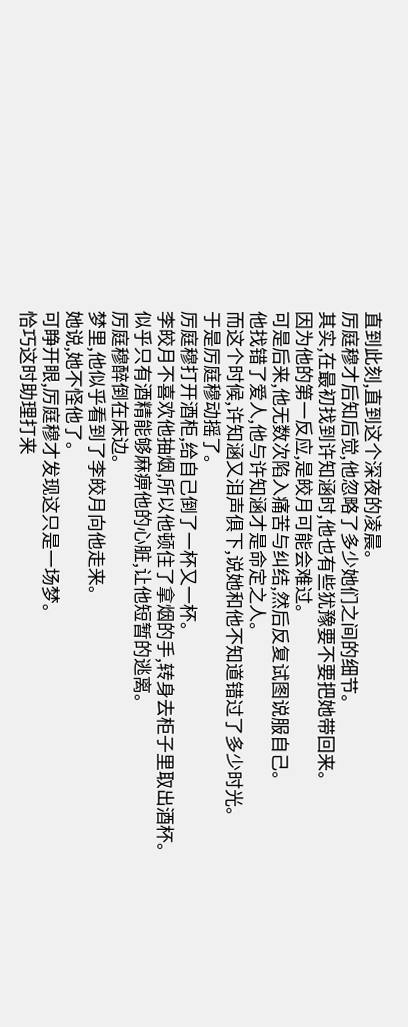直到此刻,直到这个深夜的凌晨。
厉庭穆才后知后觉,他忽略了多少她们之间的细节。
其实,在最初找到许知涵时,他也有些犹豫要不要把她带回来。
因为他的第一反应,是皎月可能会难过。
可是后来,他无数次陷入痛苦与纠结,然后反复试图说服自己。
他找错了爱人,他与许知涵才是命定之人。
而这个时候,许知涵又泪声俱下,说她和他不知道错过了多少时光。
于是厉庭穆动摇了。
厉庭穆打开酒柜,给自己倒了一杯又一杯。
李皎月不喜欢他抽烟,所以他顿住了拿烟的手,转身去柜子里取出酒杯。
似乎只有酒精能够麻痹他的心脏,让他短暂的逃离。
厉庭穆醉倒在床边。
梦里,他似乎看到了李皎月向他走来。
她说,她不怪他了。
可睁开眼,厉庭穆才发现这只是一场梦。
恰巧这时助理打来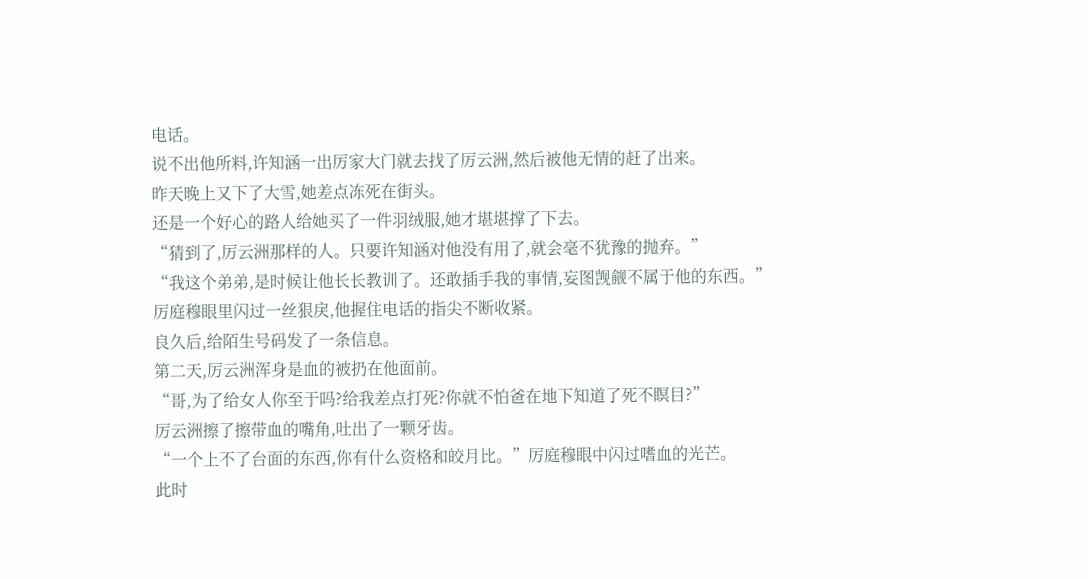电话。
说不出他所料,许知涵一出厉家大门就去找了厉云洲,然后被他无情的赶了出来。
昨天晚上又下了大雪,她差点冻死在街头。
还是一个好心的路人给她买了一件羽绒服,她才堪堪撑了下去。
“猜到了,厉云洲那样的人。只要许知涵对他没有用了,就会毫不犹豫的抛弃。”
“我这个弟弟,是时候让他长长教训了。还敢插手我的事情,妄图觊觎不属于他的东西。”
厉庭穆眼里闪过一丝狠戾,他握住电话的指尖不断收紧。
良久后,给陌生号码发了一条信息。
第二天,厉云洲浑身是血的被扔在他面前。
“哥,为了给女人你至于吗?给我差点打死?你就不怕爸在地下知道了死不瞑目?”
厉云洲擦了擦带血的嘴角,吐出了一颗牙齿。
“一个上不了台面的东西,你有什么资格和皎月比。”厉庭穆眼中闪过嗜血的光芒。
此时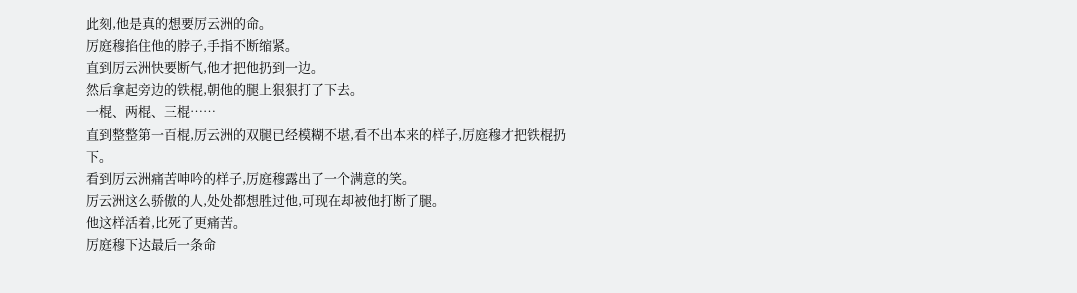此刻,他是真的想要厉云洲的命。
厉庭穆掐住他的脖子,手指不断缩紧。
直到厉云洲快要断气,他才把他扔到一边。
然后拿起旁边的铁棍,朝他的腿上狠狠打了下去。
一棍、两棍、三棍……
直到整整第一百棍,厉云洲的双腿已经模糊不堪,看不出本来的样子,厉庭穆才把铁棍扔下。
看到厉云洲痛苦呻吟的样子,厉庭穆露出了一个满意的笑。
厉云洲这么骄傲的人,处处都想胜过他,可现在却被他打断了腿。
他这样活着,比死了更痛苦。
厉庭穆下达最后一条命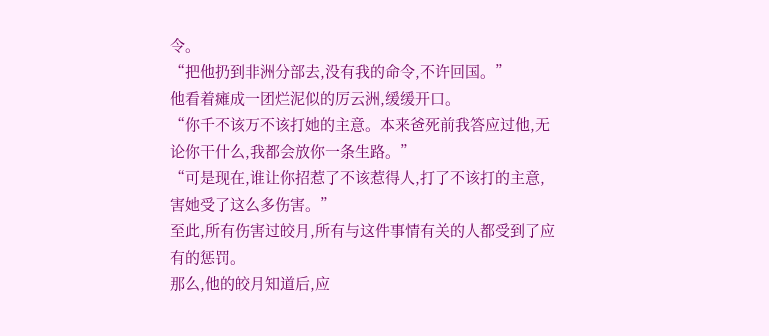令。
“把他扔到非洲分部去,没有我的命令,不许回国。”
他看着瘫成一团烂泥似的厉云洲,缓缓开口。
“你千不该万不该打她的主意。本来爸死前我答应过他,无论你干什么,我都会放你一条生路。”
“可是现在,谁让你招惹了不该惹得人,打了不该打的主意,害她受了这么多伤害。”
至此,所有伤害过皎月,所有与这件事情有关的人都受到了应有的惩罚。
那么,他的皎月知道后,应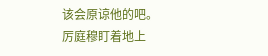该会原谅他的吧。
厉庭穆盯着地上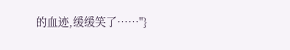的血迹,缓缓笑了……"}